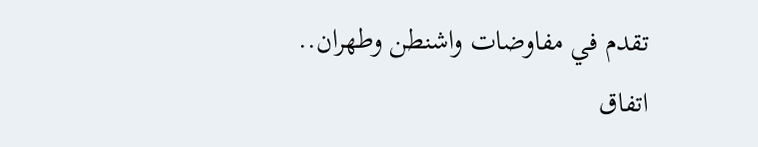تقدم في مفاوضات واشنطن وطهران.. اتفاق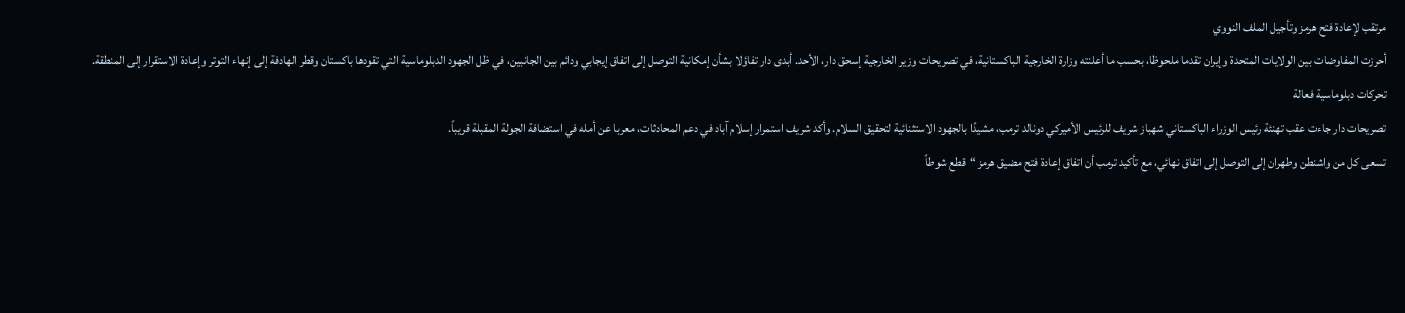مرتقب لإعادة فتح هرمز وتأجيل الملف النووي
أحرزت المفاوضات بين الولايات المتحدة وإيران تقدما ملحوظا، بحسب ما أعلنته وزارة الخارجية الباكستانية، في تصريحات وزير الخارجية إسحق دار، الأحد. أبدى دار تفاؤلا بشأن إمكانية التوصل إلى اتفاق إيجابي ودائم بين الجانبين، في ظل الجهود الدبلوماسية التي تقودها باكستان وقطر الهادفة إلى إنهاء التوتر وإعادة الاستقرار إلى المنطقة.
تحركات دبلوماسية فعالة
تصريحات دار جاءت عقب تهنئة رئيس الوزراء الباكستاني شهباز شريف للرئيس الأميركي دونالد ترمب، مشيدًا بالجهود الاستثنائية لتحقيق السلام. وأكد شريف استمرار إسلام آباد في دعم المحادثات، معربا عن أمله في استضافة الجولة المقبلة قريباً.
تسعى كل من واشنطن وطهران إلى التوصل إلى اتفاق نهائي، مع تأكيد ترمب أن اتفاق إعادة فتح مضيق هرمز “قطع شوطاً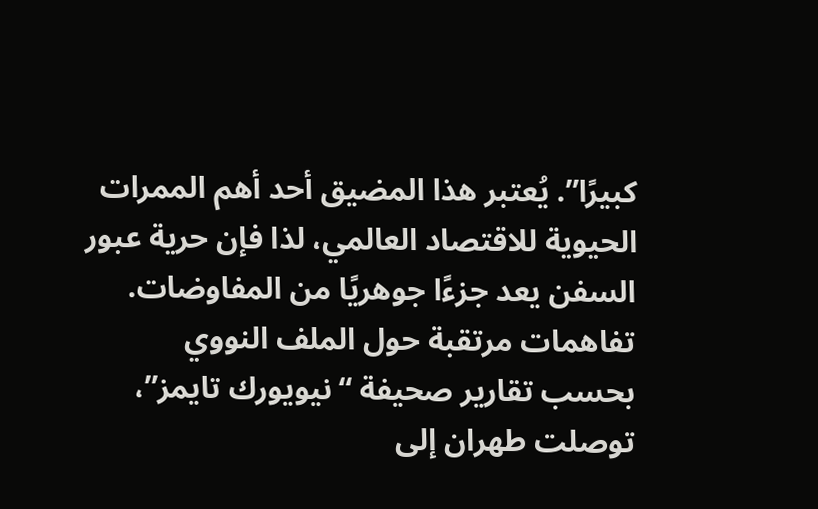كبيرًا”. يُعتبر هذا المضيق أحد أهم الممرات الحيوية للاقتصاد العالمي، لذا فإن حرية عبور السفن يعد جزءًا جوهريًا من المفاوضات.
تفاهمات مرتقبة حول الملف النووي
بحسب تقارير صحيفة “نيويورك تايمز”، توصلت طهران إلى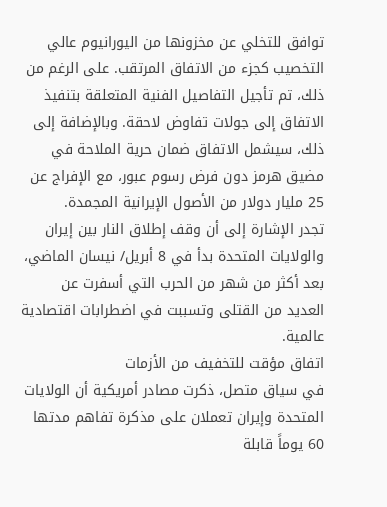توافق للتخلي عن مخزونها من اليورانيوم عالي التخصيب كجزء من الاتفاق المرتقب. على الرغم من ذلك، تم تأجيل التفاصيل الفنية المتعلقة بتنفيذ الاتفاق إلى جولات تفاوض لاحقة. وبالإضافة إلى ذلك، سيشمل الاتفاق ضمان حرية الملاحة في مضيق هرمز دون فرض رسوم عبور، مع الإفراج عن 25 مليار دولار من الأصول الإيرانية المجمدة.
تجدر الإشارة إلى أن وقف إطلاق النار بين إيران والولايات المتحدة بدأ في 8 أبريل/ نيسان الماضي، بعد أكثر من شهر من الحرب التي أسفرت عن العديد من القتلى وتسببت في اضطرابات اقتصادية عالمية.
اتفاق مؤقت للتخفيف من الأزمات
في سياق متصل، ذكرت مصادر أمريكية أن الولايات المتحدة وإيران تعملان على مذكرة تفاهم مدتها 60 يوماً قابلة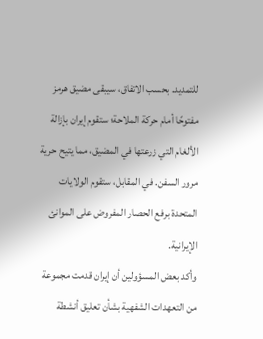للتمديد. بحسب الاتفاق، سيبقى مضيق هرمز مفتوحًا أمام حركة الملاحة؛ ستقوم إيران بإزالة الألغام التي زرعتها في المضيق، مما يتيح حرية مرور السفن. في المقابل، ستقوم الولايات المتحدة برفع الحصار المفروض على الموانئ الإيرانية.
وأكد بعض المسؤولين أن إيران قدمت مجموعة من التعهدات الشفهية بشأن تعليق أنشطة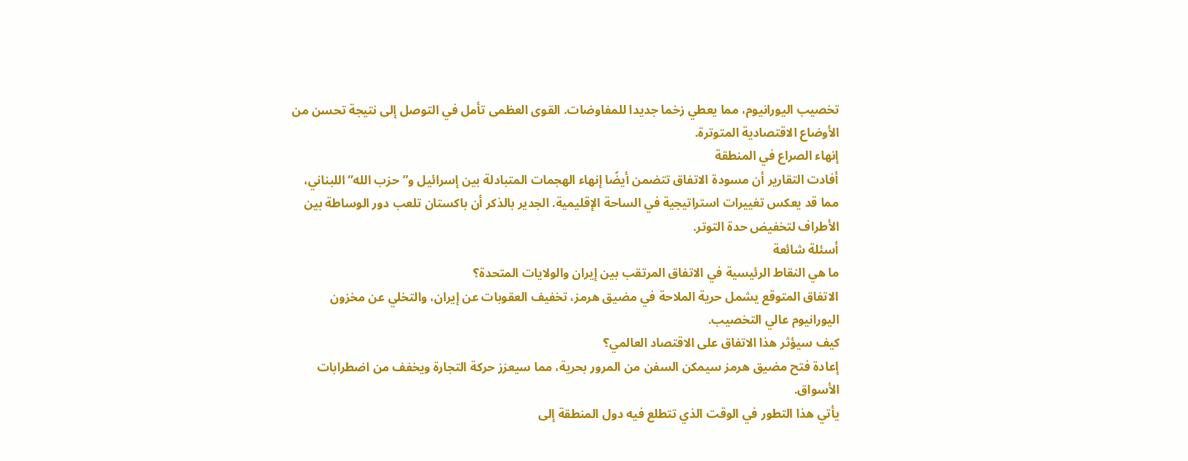تخصيب اليورانيوم، مما يعطي زخما جديدا للمفاوضات. القوى العظمى تأمل في التوصل إلى نتيجة تحسن من الأوضاع الاقتصادية المتوترة.
إنهاء الصراع في المنطقة
أفادت التقارير أن مسودة الاتفاق تتضمن أيضًا إنهاء الهجمات المتبادلة بين إسرائيل و”حزب الله” اللبناني، مما قد يعكس تغييرات استراتيجية في الساحة الإقليمية. الجدير بالذكر أن باكستان تلعب دور الوساطة بين الأطراف لتخفيض حدة التوتر.
أسئلة شائعة
ما هي النقاط الرئيسية في الاتفاق المرتقب بين إيران والولايات المتحدة؟
الاتفاق المتوقع يشمل حرية الملاحة في مضيق هرمز، تخفيف العقوبات عن إيران، والتخلي عن مخزون اليورانيوم عالي التخصيب.
كيف سيؤثر هذا الاتفاق على الاقتصاد العالمي؟
إعادة فتح مضيق هرمز سيمكن السفن من المرور بحرية، مما سيعزز حركة التجارة ويخفف من اضطرابات الأسواق.
يأتي هذا التطور في الوقت الذي تتطلع فيه دول المنطقة إلى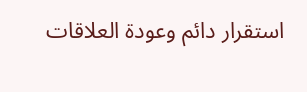استقرار دائم وعودة العلاقات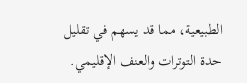الطبيعية، مما قد يسهم في تقليل حدة التوترات والعنف الإقليمي.